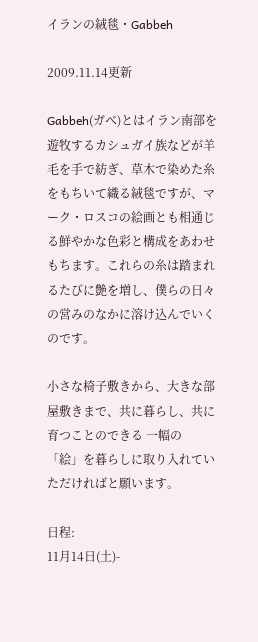イランの絨毯・Gabbeh

2009.11.14更新

Gabbeh(ガベ)とはイラン南部を遊牧するカシュガイ族などが羊毛を手で紡ぎ、草木で染めた糸をもちいて織る絨毯ですが、マーク・ロスコの絵画とも相通じる鮮やかな色彩と構成をあわせもちます。これらの糸は踏まれるたびに艶を増し、僕らの日々の営みのなかに溶け込んでいくのです。

小さな椅子敷きから、大きな部屋敷きまで、共に暮らし、共に育つことのできる 一幅の「絵」を暮らしに取り入れていただければと願います。

日程:
11月14日(土)-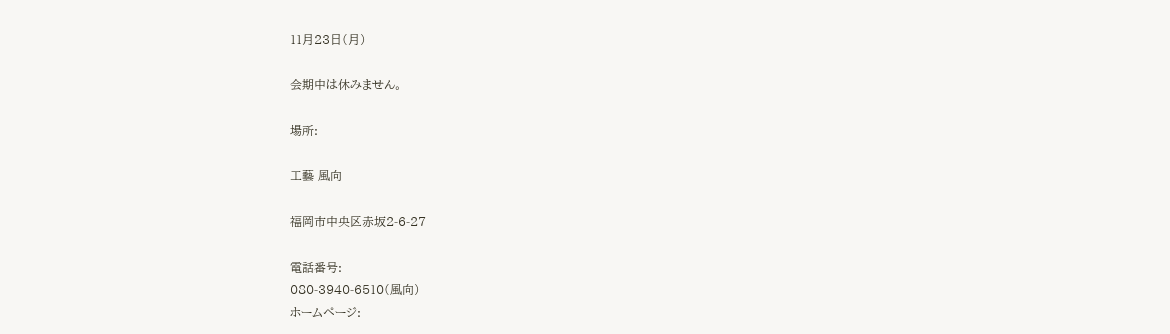11月23日(月)

会期中は休みません。

場所:

工藝 風向

福岡市中央区赤坂2-6-27

電話番号:
080-3940-6510(風向)
ホームページ: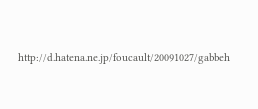http://d.hatena.ne.jp/foucault/20091027/gabbeh